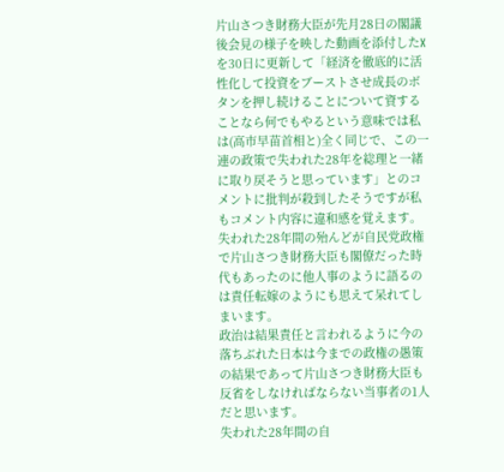片山さつき財務大臣が先月28日の閣議後会見の様子を映した動画を添付したXを30日に更新して「経済を徹底的に活性化して投資をブーストさせ成長のボタンを押し続けることについて資することなら何でもやるという意味では私は(高市早苗首相と)全く同じで、この一連の政策で失われた28年を総理と一緒に取り戻そうと思っています」とのコメントに批判が殺到したそうですが私もコメント内容に違和感を覚えます。
失われた28年間の殆んどが自民党政権で片山さつき財務大臣も閣僚だった時代もあったのに他人事のように語るのは責任転嫁のようにも思えて呆れてしまいます。
政治は結果責任と言われるように今の落ちぶれた日本は今までの政権の愚策の結果であって片山さつき財務大臣も反省をしなければならない当事者の1人だと思います。
失われた28年間の自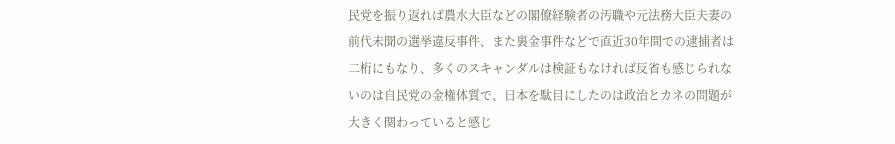民党を振り返れば農水大臣などの閣僚経験者の汚職や元法務大臣夫妻の前代未聞の選挙違反事件、また裏金事件などで直近30年間での逮捕者は二桁にもなり、多くのスキャンダルは検証もなければ反省も感じられないのは自民党の金権体質で、日本を駄目にしたのは政治とカネの問題が大きく関わっていると感じ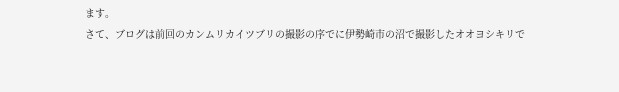ます。
さて、ブログは前回のカンムリカイツブリの撮影の序でに伊勢崎市の沼で撮影したオオヨシキリで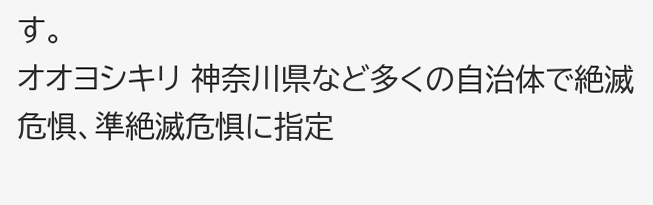す。
オオヨシキリ 神奈川県など多くの自治体で絶滅危惧、準絶滅危惧に指定